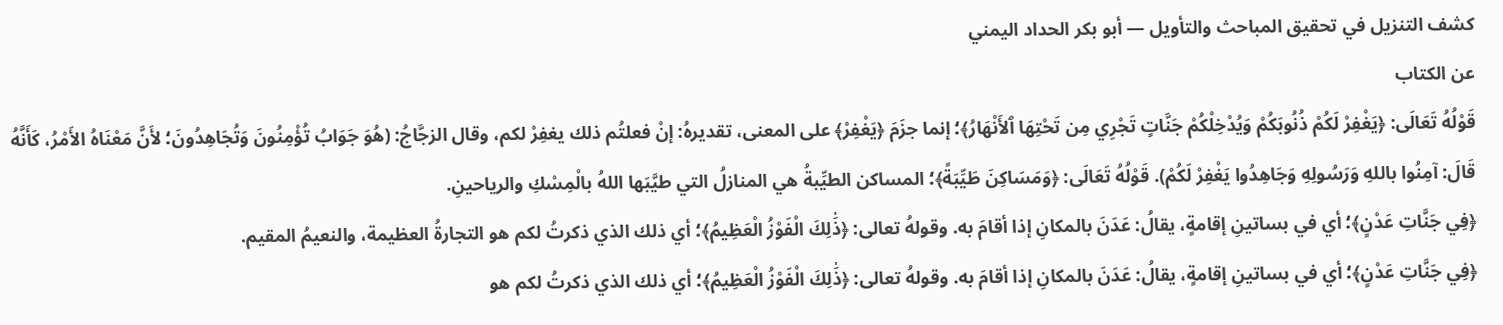كشف التنزيل في تحقيق المباحث والتأويل — أبو بكر الحداد اليمني
عن الكتاب
قَوْلُهُ تَعَالَى: ﴿يَغْفِرْ لَكُمْ ذُنُوبَكُمْ وَيُدْخِلْكُمْ جَنَّاتٍ تَجْرِي مِن تَحْتِهَا ٱلأَنْهَارُ﴾؛ إنما جزَمَ ﴿يَغْفِرْ﴾ على المعنى، تقديرهُ: إنْ فعلتُم ذلك يغفِرْ لكم، وقال الزجَّاجُ: (هُوَ جَوَابُ تُؤْمِنُونَ وَتُجَاهِدُونَ؛ لأَنَّ مَعْنَاهُ الأَمْرُ، كَأَنَّهُ قَالَ: آمِنُوا باللهِ وَرَسُولِهِ وَجَاهِدُوا يَغْفِرْ لَكُمْ). قَوْلُهُ تَعَالَى: ﴿وَمَسَاكِنَ طَيِّبَةً﴾؛ المساكن الطيِّبةُ هي المنازلُ التي طيَّبَها اللهُ بالْمِسْكِ والرياحينِ.
﴿فِي جَنَّاتِ عَدْنٍ﴾؛ أي في بساتينِ إقامةٍ، يقالُ: عَدَنَ بالمكانِ إذا أقامَ به. وقولهُ تعالى: ﴿ذَٰلِكَ الْفَوْزُ الْعَظِيمُ﴾؛ أي ذلك الذي ذكرتُ لكم هو التجارةُ العظيمة، والنعيمُ المقيم.
﴿فِي جَنَّاتِ عَدْنٍ﴾؛ أي في بساتينِ إقامةٍ، يقالُ: عَدَنَ بالمكانِ إذا أقامَ به. وقولهُ تعالى: ﴿ذَٰلِكَ الْفَوْزُ الْعَظِيمُ﴾؛ أي ذلك الذي ذكرتُ لكم هو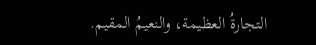التجارةُ العظيمة، والنعيمُ المقيم.